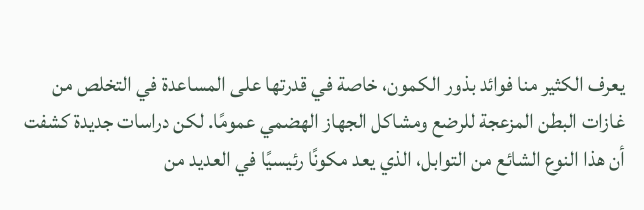يعرف الكثير منا فوائد بذور الكمون، خاصة في قدرتها على المساعدة في التخلص من غازات البطن المزعجة للرضع ومشاكل الجهاز الهضمي عمومًا. لكن دراسات جديدة كشفت أن هذا النوع الشائع من التوابل، الذي يعد مكونًا رئيسيًا في العديد من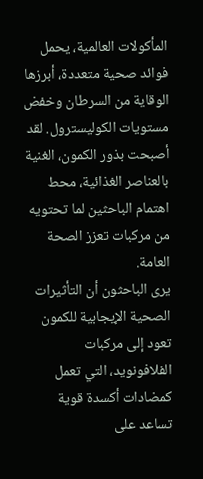المأكولات العالمية، يحمل فوائد صحية متعددة، أبرزها الوقاية من السرطان وخفض مستويات الكوليسترول. لقد أصبحت بذور الكمون، الغنية بالعناصر الغذائية، محط اهتمام الباحثين لما تحتويه من مركبات تعزز الصحة العامة.
يرى الباحثون أن التأثيرات الصحية الإيجابية للكمون تعود إلى مركبات الفلافونويد، التي تعمل كمضادات أكسدة قوية تساعد على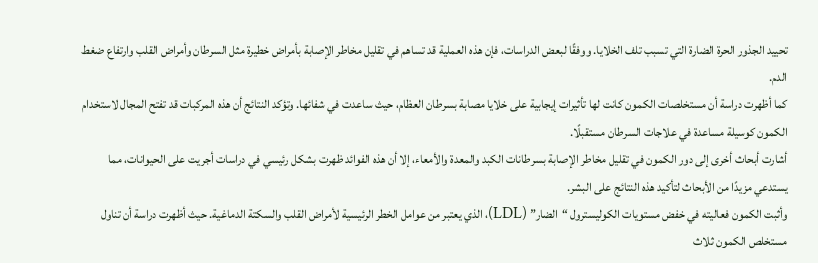تحييد الجذور الحرة الضارة التي تسبب تلف الخلايا. ووفقًا لبعض الدراسات، فإن هذه العملية قد تساهم في تقليل مخاطر الإصابة بأمراض خطيرة مثل السرطان وأمراض القلب وارتفاع ضغط الدم.
كما أظهرت دراسة أن مستخلصات الكمون كانت لها تأثيرات إيجابية على خلايا مصابة بسرطان العظام، حيث ساعدت في شفائها. وتؤكد النتائج أن هذه المركبات قد تفتح المجال لاستخدام الكمون كوسيلة مساعدة في علاجات السرطان مستقبلًا.
أشارت أبحاث أخرى إلى دور الكمون في تقليل مخاطر الإصابة بسرطانات الكبد والمعدة والأمعاء، إلا أن هذه الفوائد ظهرت بشكل رئيسي في دراسات أجريت على الحيوانات، مما يستدعي مزيدًا من الأبحاث لتأكيد هذه النتائج على البشر.
وأثبت الكمون فعاليته في خفض مستويات الكوليسترول “الضار” (LDL)، الذي يعتبر من عوامل الخطر الرئيسية لأمراض القلب والسكتة الدماغية. حيث أظهرت دراسة أن تناول مستخلص الكمون ثلاث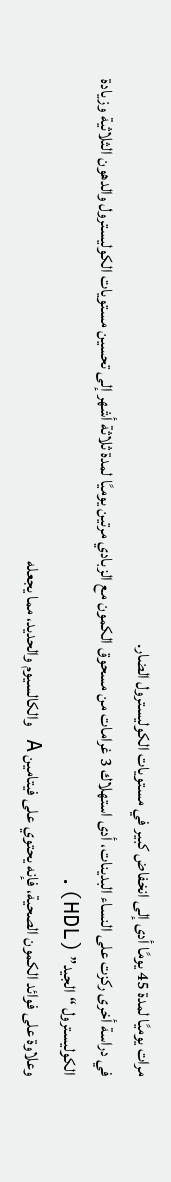مرات يوميًا لمدة 45 يومًا أدى إلى انخفاض كبير في مستويات الكوليسترول الضار.
في دراسة أخرى ركزت على النساء البدينات، أدى استهلاك 3 غرامات من مسحوق الكمون مع الزبادي مرتين يوميًا لمدة ثلاثة أشهر إلى تحسين مستويات الكوليسترول والدهون الثلاثية وزيادة الكوليسترول “الجيد” (HDL).
وعلاوة على فوائد الكمون الصحية، فإنه يحتوي على فيتامين A والكالسيوم والحديد، مما يجعله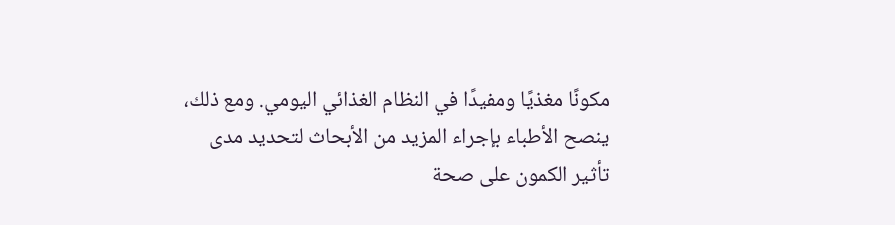مكونًا مغذيًا ومفيدًا في النظام الغذائي اليومي. ومع ذلك، ينصح الأطباء بإجراء المزيد من الأبحاث لتحديد مدى تأثير الكمون على صحة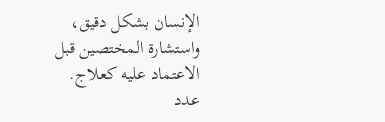الإنسان بشكل دقيق، واستشارة المختصين قبل الاعتماد عليه كعلاج.
عدد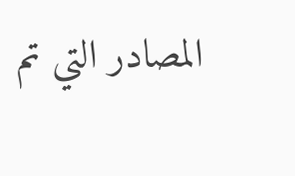المصادر التي تم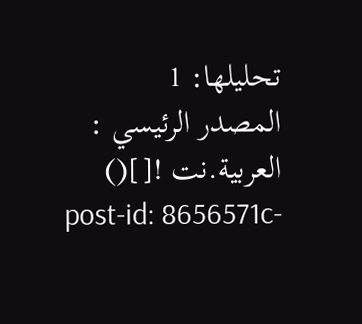تحليلها: 1
المصدر الرئيسي : العربية.نت ![]()
post-id: 8656571c-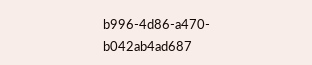b996-4d86-a470-b042ab4ad687